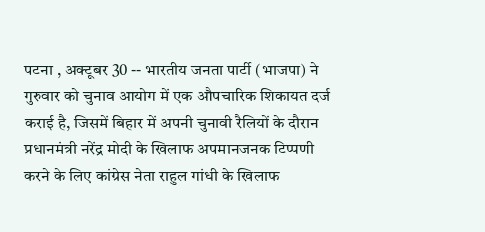पटना , अक्टूबर 30 -- भारतीय जनता पार्टी (भाजपा) ने गुरुवार को चुनाव आयोग में एक औपचारिक शिकायत दर्ज कराई है, जिसमें बिहार में अपनी चुनावी रैलियों के दौरान प्रधानमंत्री नरेंद्र मोदी के खिलाफ अपमानजनक टिप्पणी करने के लिए कांग्रेस नेता राहुल गांधी के खिलाफ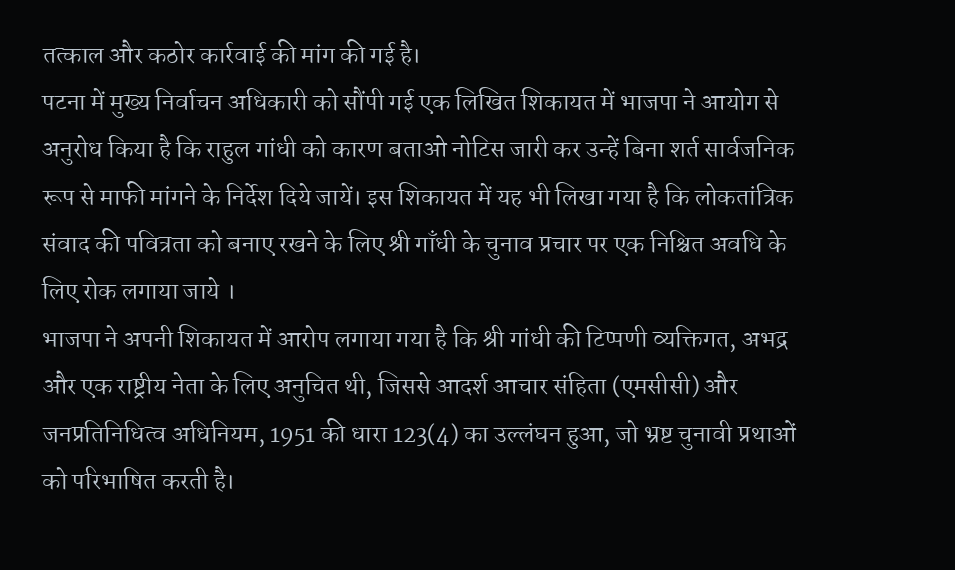तत्काल और कठोर कार्रवाई की मांग की गई है।
पटना में मुख्य निर्वाचन अधिकारी को सौंपी गई एक लिखित शिकायत में भाजपा ने आयोग से अनुरोध किया है कि राहुल गांधी को कारण बताओ नोटिस जारी कर उन्हें बिना शर्त सार्वजनिक रूप से माफी मांगने के निर्देश दिये जायें। इस शिकायत में यह भी लिखा गया है कि लोकतांत्रिक संवाद की पवित्रता को बनाए रखने के लिए श्री गाँधी के चुनाव प्रचार पर एक निश्चित अवधि के लिए रोक लगाया जाये ।
भाजपा ने अपनी शिकायत में आरोप लगाया गया है कि श्री गांधी की टिप्पणी व्यक्तिगत, अभद्र और एक राष्ट्रीय नेता के लिए अनुचित थी, जिससे आदर्श आचार संहिता (एमसीसी) और जनप्रतिनिधित्व अधिनियम, 1951 की धारा 123(4) का उल्लंघन हुआ, जो भ्रष्ट चुनावी प्रथाओं को परिभाषित करती है।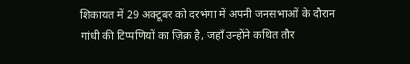शिकायत में 29 अक्टूबर को दरभंगा में अपनी जनसभाओं के दौरान गांधी की टिप्पणियों का ज़िक्र है, जहाँ उन्होंने कथित तौर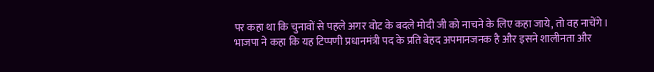पर कहा था कि चुनावों से पहले अगर वोट के बदले मोदी जी को नाचने के लिए कहा जाये, तो वह नाचेंगे। भाजपा ने कहा कि यह टिप्पणी प्रधानमंत्री पद के प्रति बेहद अपमानजनक है और इसने शालीनता और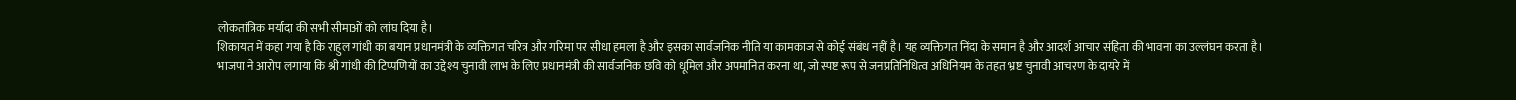लोकतांत्रिक मर्यादा की सभी सीमाओं को लांघ दिया है।
शिकायत में कहा गया है कि राहुल गांधी का बयान प्रधानमंत्री के व्यक्तिगत चरित्र और गरिमा पर सीधा हमला है और इसका सार्वजनिक नीति या कामकाज से कोई संबंध नहीं है। यह व्यक्तिगत निंदा के समान है और आदर्श आचार संहिता की भावना का उल्लंघन करता है।
भाजपा ने आरोप लगाया कि श्री गांधी की टिप्पणियों का उद्देश्य चुनावी लाभ के लिए प्रधानमंत्री की सार्वजनिक छवि को धूमिल और अपमानित करना था, जो स्पष्ट रूप से जनप्रतिनिधित्व अधिनियम के तहत भ्रष्ट चुनावी आचरण के दायरे में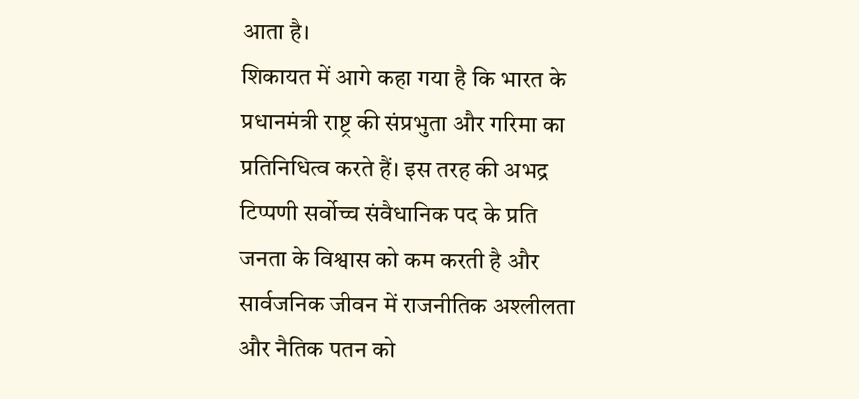आता है।
शिकायत में आगे कहा गया है कि भारत के प्रधानमंत्री राष्ट्र की संप्रभुता और गरिमा का प्रतिनिधित्व करते हैं। इस तरह की अभद्र टिप्पणी सर्वोच्च संवैधानिक पद के प्रति जनता के विश्वास को कम करती है और सार्वजनिक जीवन में राजनीतिक अश्लीलता और नैतिक पतन को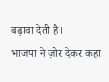बढ़ावा देती है।
भाजपा ने ज़ोर देकर कहा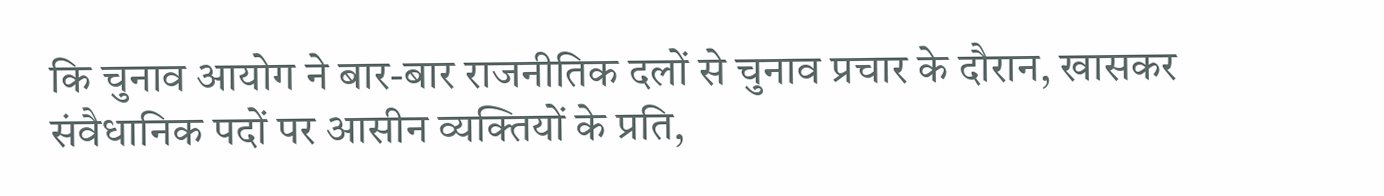कि चुनाव आयोग ने बार-बार राजनीतिक दलों से चुनाव प्रचार के दौरान, खासकर संवैधानिक पदों पर आसीन व्यक्तियों के प्रति,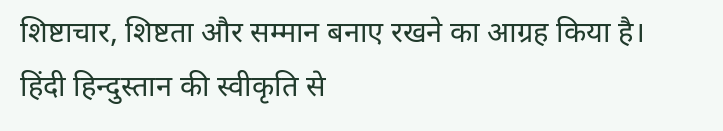शिष्टाचार, शिष्टता और सम्मान बनाए रखने का आग्रह किया है।
हिंदी हिन्दुस्तान की स्वीकृति से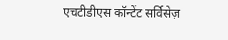एचटीडीएस कॉन्टेंट सर्विसेज़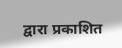द्वारा प्रकाशित